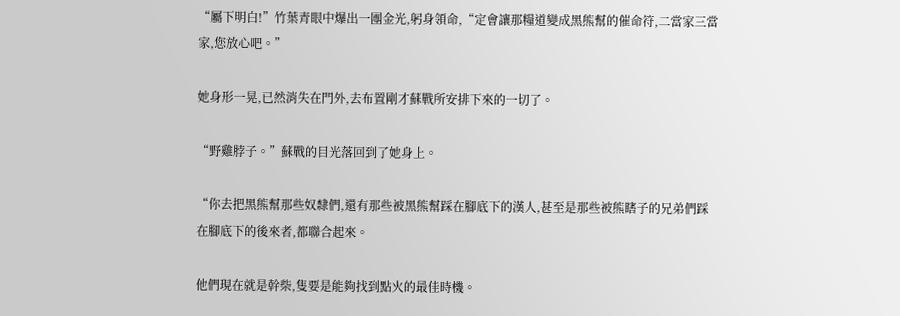“屬下明白!”竹葉青眼中爆出一團金光,躬身領命,“定會讓那糧道變成黑熊幫的催命符,二當家三當家,您放心吧。”

她身形一晃,已然消失在門外,去布置剛才蘇戰所安排下來的一切了。

“野雞脖子。”蘇戰的目光落回到了她身上。

“你去把黑熊幫那些奴隸們,還有那些被黑熊幫踩在腳底下的漢人,甚至是那些被熊瞎子的兄弟們踩在腳底下的後來者,都聯合起來。

他們現在就是幹柴,隻要是能夠找到點火的最佳時機。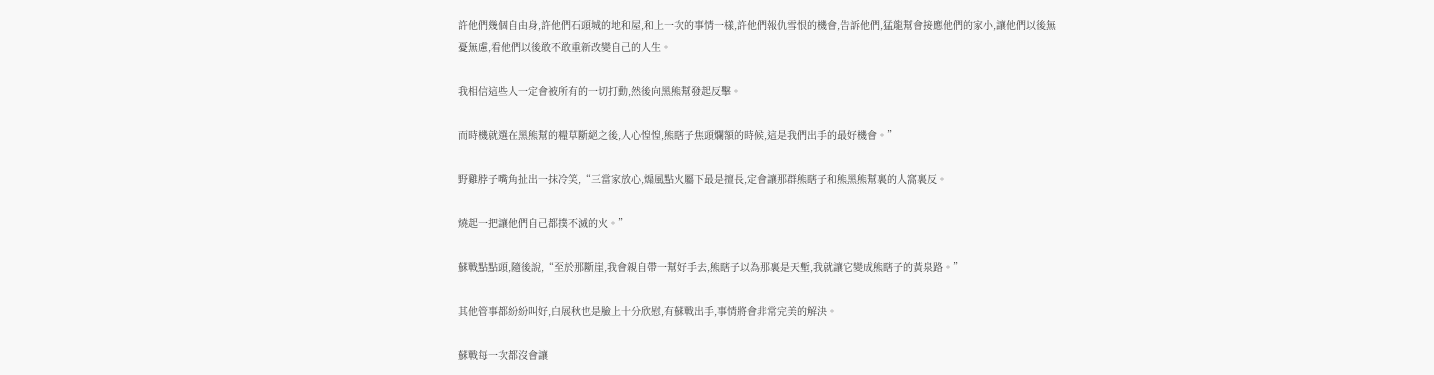許他們幾個自由身,許他們石頭城的地和屋,和上一次的事情一樣,許他們報仇雪恨的機會,告訴他們,猛龍幫會接應他們的家小,讓他們以後無憂無慮,看他們以後敢不敢重新改變自己的人生。

我相信這些人一定會被所有的一切打動,然後向黑熊幫發起反擊。

而時機就選在黑熊幫的糧草斷絕之後,人心惶惶,熊瞎子焦頭爛額的時候,這是我們出手的最好機會。”

野雞脖子嘴角扯出一抹冷笑,“三當家放心,煽風點火屬下最是擅長,定會讓那群熊瞎子和熊黑熊幫裏的人窩裏反。

燒起一把讓他們自己都撲不滅的火。”

蘇戰點點頭,隨後說,“至於那斷崖,我會親自帶一幫好手去,熊瞎子以為那裏是天塹,我就讓它變成熊瞎子的黃泉路。”

其他管事都紛紛叫好,白展秋也是臉上十分欣慰,有蘇戰出手,事情將會非常完美的解決。

蘇戰每一次都沒會讓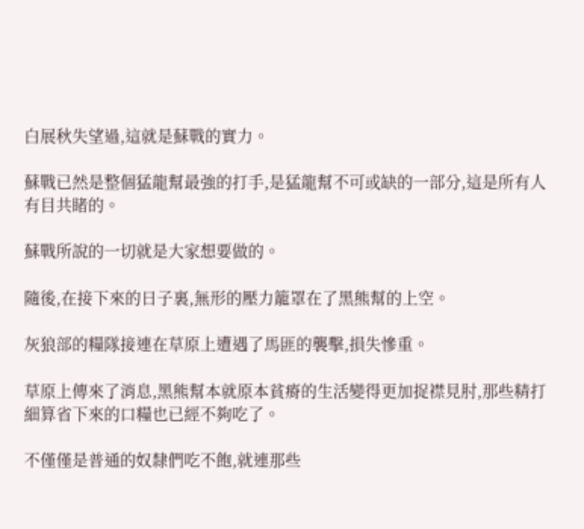白展秋失望過,這就是蘇戰的實力。

蘇戰已然是整個猛龍幫最強的打手,是猛龍幫不可或缺的一部分,這是所有人有目共睹的。

蘇戰所說的一切就是大家想要做的。

隨後,在接下來的日子裏,無形的壓力籠罩在了黑熊幫的上空。

灰狼部的糧隊接連在草原上遭遇了馬匪的襲擊,損失慘重。

草原上傳來了消息,黑熊幫本就原本貧瘠的生活變得更加捉襟見肘,那些精打細算省下來的口糧也已經不夠吃了。

不僅僅是普通的奴隸們吃不飽,就連那些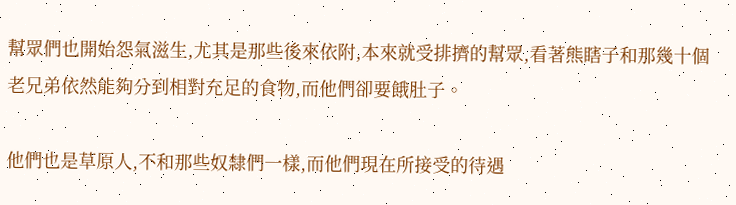幫眾們也開始怨氣滋生,尤其是那些後來依附,本來就受排擠的幫眾,看著熊瞎子和那幾十個老兄弟依然能夠分到相對充足的食物,而他們卻要餓肚子。

他們也是草原人,不和那些奴隸們一樣,而他們現在所接受的待遇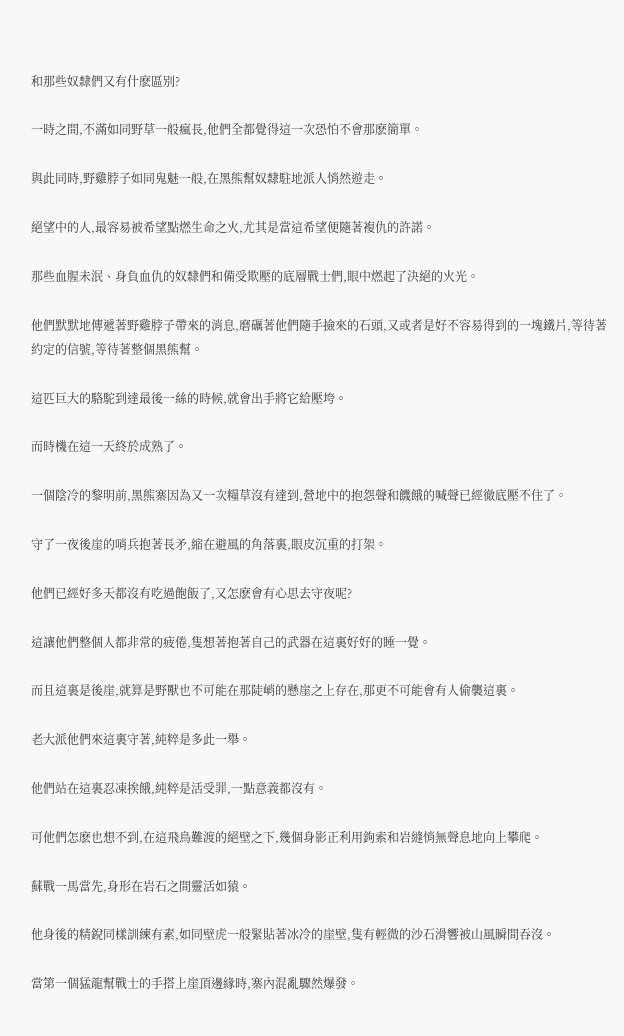和那些奴隸們又有什麽區別?

一時之間,不滿如同野草一般瘋長,他們全都覺得這一次恐怕不會那麽簡單。

與此同時,野雞脖子如同鬼魅一般,在黑熊幫奴隸駐地派人悄然遊走。

絕望中的人,最容易被希望點燃生命之火,尤其是當這希望便隨著複仇的許諾。

那些血腥未泯、身負血仇的奴隸們和備受欺壓的底層戰士們,眼中燃起了決絕的火光。

他們默默地傳遞著野雞脖子帶來的消息,磨礪著他們隨手撿來的石頭,又或者是好不容易得到的一塊鐵片,等待著約定的信號,等待著整個黑熊幫。

這匹巨大的駱駝到達最後一絲的時候,就會出手將它給壓垮。

而時機在這一天終於成熟了。

一個陰冷的黎明前,黑熊寨因為又一次糧草沒有達到,營地中的抱怨聲和饑餓的喊聲已經徹底壓不住了。

守了一夜後崖的哨兵抱著長矛,縮在避風的角落裏,眼皮沉重的打架。

他們已經好多天都沒有吃過飽飯了,又怎麽會有心思去守夜呢?

這讓他們整個人都非常的疲倦,隻想著抱著自己的武器在這裏好好的睡一覺。

而且這裏是後崖,就算是野獸也不可能在那陡峭的懸崖之上存在,那更不可能會有人偷襲這裏。

老大派他們來這裏守著,純粹是多此一舉。

他們站在這裏忍凍挨餓,純粹是活受罪,一點意義都沒有。

可他們怎麽也想不到,在這飛鳥難渡的絕壁之下,幾個身影正利用鉤索和岩縫悄無聲息地向上攀爬。

蘇戰一馬當先,身形在岩石之間靈活如猿。

他身後的精銳同樣訓練有素,如同壁虎一般緊貼著冰冷的崖壁,隻有輕微的沙石滑響被山風瞬間吞沒。

當第一個猛龍幫戰士的手搭上崖頂邊緣時,寨內混亂驟然爆發。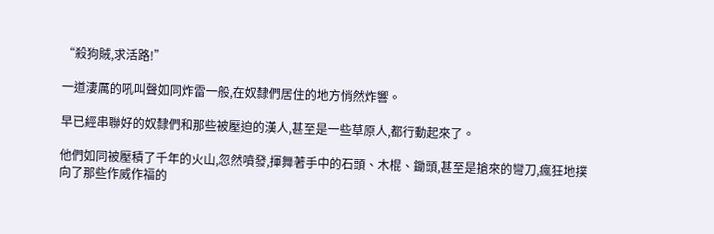“殺狗賊,求活路!”

一道淒厲的吼叫聲如同炸雷一般,在奴隸們居住的地方悄然炸響。

早已經串聯好的奴隸們和那些被壓迫的漢人,甚至是一些草原人,都行動起來了。

他們如同被壓積了千年的火山,忽然噴發,揮舞著手中的石頭、木棍、鋤頭,甚至是搶來的彎刀,瘋狂地撲向了那些作威作福的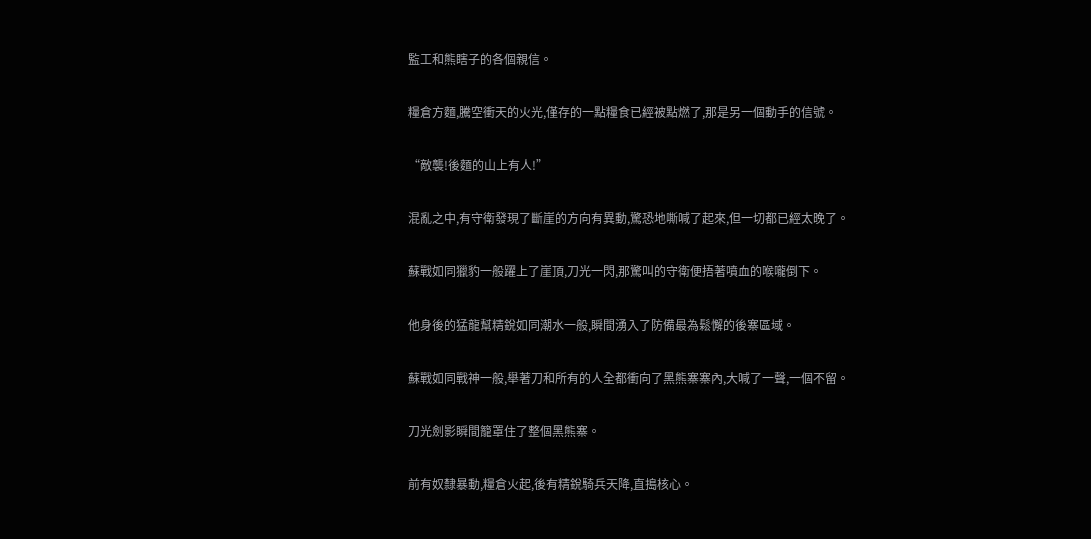監工和熊瞎子的各個親信。

糧倉方麵,騰空衝天的火光,僅存的一點糧食已經被點燃了,那是另一個動手的信號。

“敵襲!後麵的山上有人!”

混亂之中,有守衛發現了斷崖的方向有異動,驚恐地嘶喊了起來,但一切都已經太晚了。

蘇戰如同獵豹一般躍上了崖頂,刀光一閃,那驚叫的守衛便捂著噴血的喉嚨倒下。

他身後的猛龍幫精銳如同潮水一般,瞬間湧入了防備最為鬆懈的後寨區域。

蘇戰如同戰神一般,舉著刀和所有的人全都衝向了黑熊寨寨內,大喊了一聲,一個不留。

刀光劍影瞬間籠罩住了整個黑熊寨。

前有奴隸暴動,糧倉火起,後有精銳騎兵天降,直搗核心。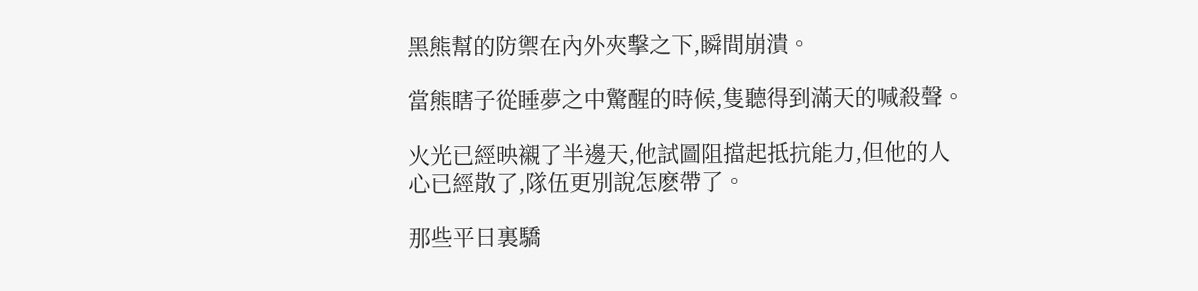黑熊幫的防禦在內外夾擊之下,瞬間崩潰。

當熊瞎子從睡夢之中驚醒的時候,隻聽得到滿天的喊殺聲。

火光已經映襯了半邊天,他試圖阻擋起抵抗能力,但他的人心已經散了,隊伍更別說怎麽帶了。

那些平日裏驕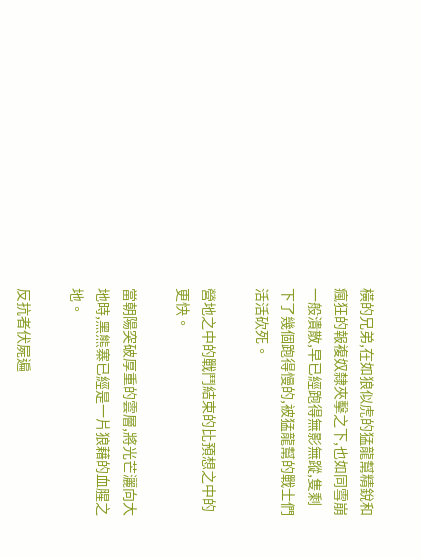橫的兄弟,在如狼似虎的猛龍幫精銳和瘋狂的報複奴隸夾擊之下,也如同雪崩一般潰散,早已經跑得無影無蹤,隻剩下了幾個跑得慢的,被猛龍幫的戰士們活活砍死。

營地之中的戰鬥結束的比預想之中的更快。

當朝陽突破厚重的雲層,將光芒灑向大地時,黑熊寨已經是一片狼藉的血腥之地。

反抗者伏屍遍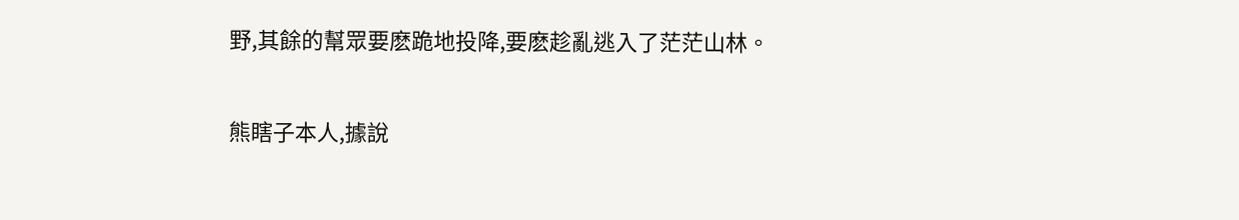野,其餘的幫眾要麽跪地投降,要麽趁亂逃入了茫茫山林。

熊瞎子本人,據說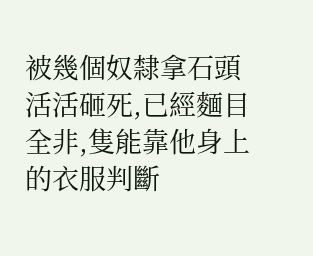被幾個奴隸拿石頭活活砸死,已經麵目全非,隻能靠他身上的衣服判斷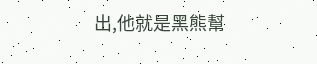出,他就是黑熊幫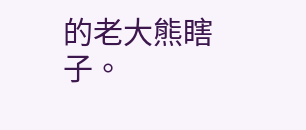的老大熊瞎子。